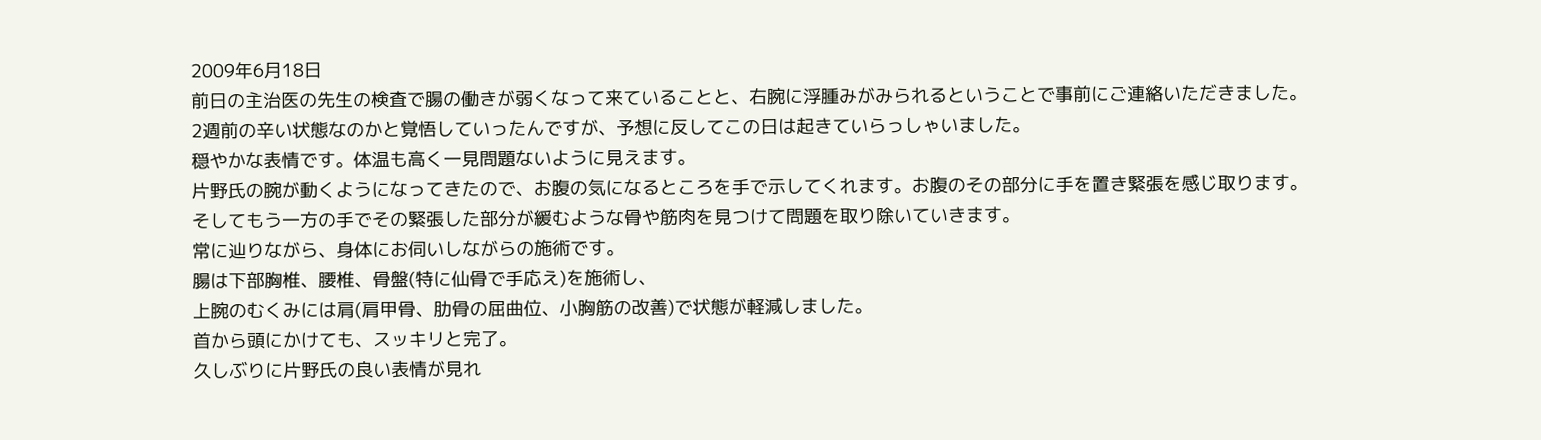2009年6月18日
前日の主治医の先生の検査で腸の働きが弱くなって来ていることと、右腕に浮腫みがみられるということで事前にご連絡いただきました。
2週前の辛い状態なのかと覚悟していったんですが、予想に反してこの日は起きていらっしゃいました。
穏やかな表情です。体温も高く一見問題ないように見えます。
片野氏の腕が動くようになってきたので、お腹の気になるところを手で示してくれます。お腹のその部分に手を置き緊張を感じ取ります。
そしてもう一方の手でその緊張した部分が緩むような骨や筋肉を見つけて問題を取り除いていきます。
常に辿りながら、身体にお伺いしながらの施術です。
腸は下部胸椎、腰椎、骨盤(特に仙骨で手応え)を施術し、
上腕のむくみには肩(肩甲骨、肋骨の屈曲位、小胸筋の改善)で状態が軽減しました。
首から頭にかけても、スッキリと完了。
久しぶりに片野氏の良い表情が見れ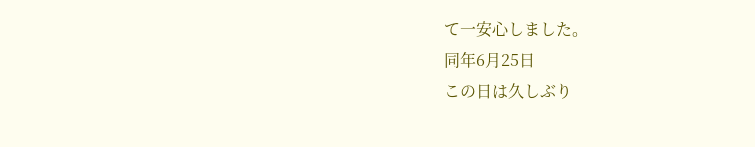て一安心しました。
同年6月25日
この日は久しぶり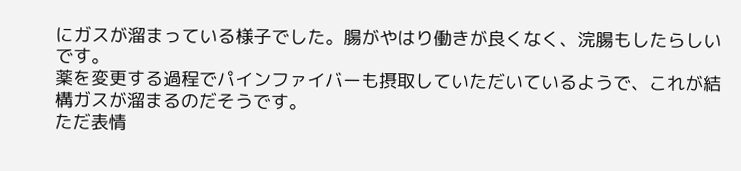にガスが溜まっている様子でした。腸がやはり働きが良くなく、浣腸もしたらしいです。
薬を変更する過程でパインファイバーも摂取していただいているようで、これが結構ガスが溜まるのだそうです。
ただ表情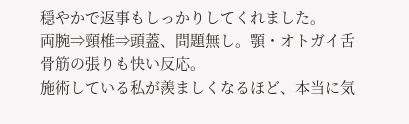穏やかで返事もしっかりしてくれました。
両腕⇒頸椎⇒頭蓋、問題無し。顎・オトガイ舌骨筋の張りも快い反応。
施術している私が羨ましくなるほど、本当に気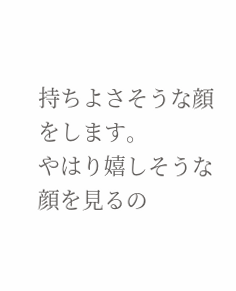持ちよさそうな顔をします。
やはり嬉しそうな顔を見るの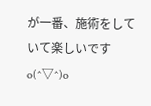が一番、施術をしていて楽しいですo(^▽^)o